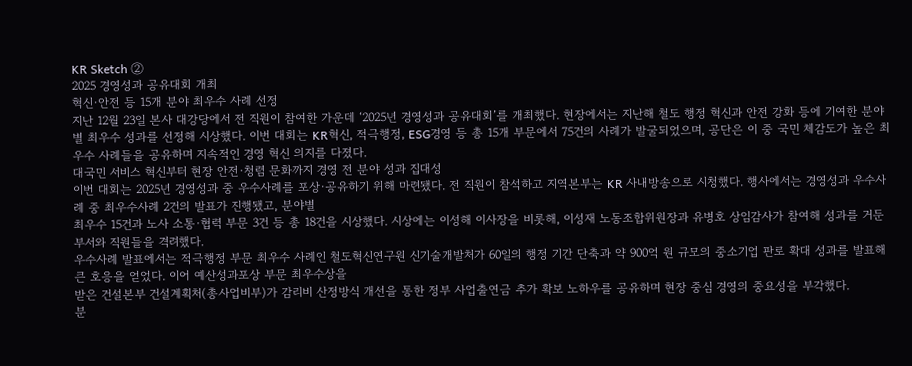KR Sketch ②
2025 경영성과 공유대회 개최
혁신·안전 등 15개 분야 최우수 사례 선정
지난 12월 23일 본사 대강당에서 전 직원이 참여한 가운데 ‘2025년 경영성과 공유대회’를 개최했다. 현장에서는 지난해 철도 행정 혁신과 안전 강화 등에 기여한 분야별 최우수 성과를 선정해 시상했다. 이번 대회는 KR혁신, 적극행정, ESG경영 등 총 15개 부문에서 75건의 사례가 발굴되었으며, 공단은 이 중 국민 체감도가 높은 최우수 사례들을 공유하며 지속적인 경영 혁신 의지를 다졌다.
대국민 서비스 혁신부터 현장 안전·청렴 문화까지 경영 전 분야 성과 집대성
이번 대회는 2025년 경영성과 중 우수사례를 포상·공유하기 위해 마련됐다. 전 직원이 참석하고 지역본부는 KR 사내방송으로 시청했다. 행사에서는 경영성과 우수사례 중 최우수사례 2건의 발표가 진행됐고, 분야별
최우수 15건과 노사 소통·협력 부문 3건 등 총 18건을 시상했다. 시상에는 이성해 이사장을 비롯해, 이성재 노동조합위원장과 유병호 상임감사가 참여해 성과를 거둔 부서와 직원들을 격려했다.
우수사례 발표에서는 적극행정 부문 최우수 사례인 철도혁신연구원 신기술개발처가 60일의 행정 기간 단축과 약 900억 원 규모의 중소기업 판로 확대 성과를 발표해 큰 호응을 얻었다. 이어 예산성과포상 부문 최우수상을
받은 건설본부 건설계획처(총사업비부)가 감리비 산정방식 개선을 통한 정부 사업출연금 추가 확보 노하우를 공유하며 현장 중심 경영의 중요성을 부각했다.
분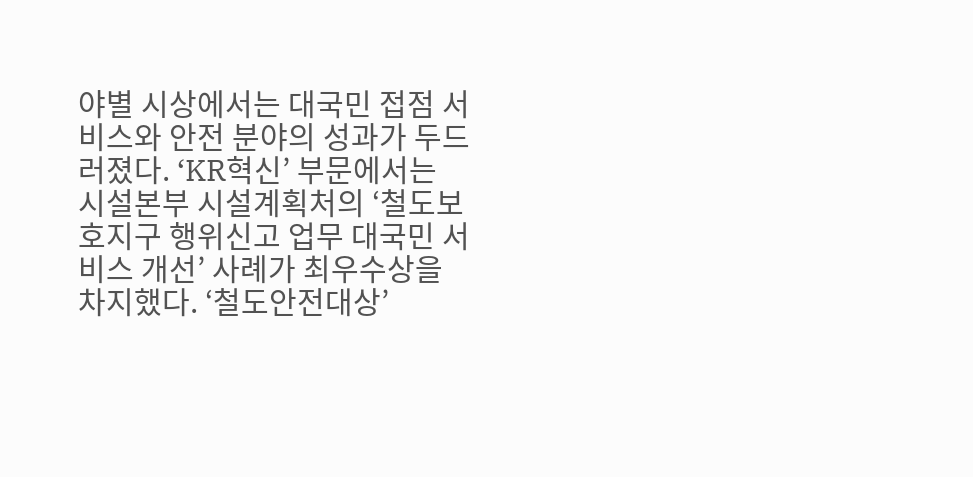야별 시상에서는 대국민 접점 서비스와 안전 분야의 성과가 두드러졌다. ‘KR혁신’ 부문에서는 시설본부 시설계획처의 ‘철도보호지구 행위신고 업무 대국민 서비스 개선’ 사례가 최우수상을 차지했다. ‘철도안전대상’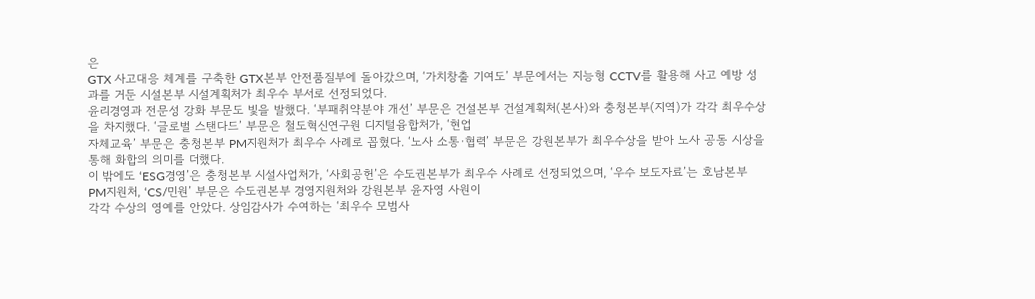은
GTX 사고대응 체계를 구축한 GTX본부 안전품질부에 돌아갔으며, ‘가치창출 기여도’ 부문에서는 지능형 CCTV를 활용해 사고 예방 성과를 거둔 시설본부 시설계획처가 최우수 부서로 선정되었다.
윤리경영과 전문성 강화 부문도 빛을 발했다. ‘부패취약분야 개선’ 부문은 건설본부 건설계획처(본사)와 충청본부(지역)가 각각 최우수상을 차지했다. ‘글로벌 스탠다드’ 부문은 철도혁신연구원 디지털융합처가, ‘현업
자체교육’ 부문은 충청본부 PM지원처가 최우수 사례로 꼽혔다. ‘노사 소통·협력’ 부문은 강원본부가 최우수상을 받아 노사 공동 시상을 통해 화합의 의미를 더했다.
이 밖에도 ‘ESG경영’은 충청본부 시설사업처가, ‘사회공헌’은 수도권본부가 최우수 사례로 선정되었으며, ‘우수 보도자료’는 호남본부 PM지원처, ‘CS/민원’ 부문은 수도권본부 경영지원처와 강원본부 윤자영 사원이
각각 수상의 영예를 안았다. 상임감사가 수여하는 ‘최우수 모범사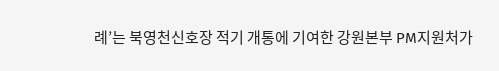례’는 북영천신호장 적기 개통에 기여한 강원본부 PM지원처가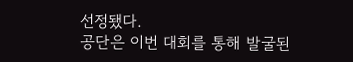선정됐다.
공단은 이번 대회를 통해 발굴된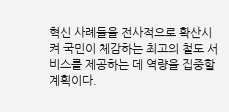혁신 사례들을 전사적으로 확산시켜 국민이 체감하는 최고의 철도 서비스를 제공하는 데 역량을 집중할 계획이다.